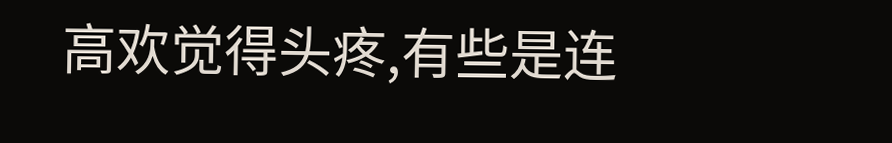高欢觉得头疼,有些是连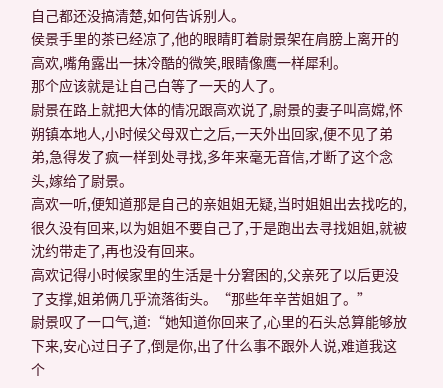自己都还没搞清楚,如何告诉别人。
侯景手里的茶已经凉了,他的眼睛盯着尉景架在肩膀上离开的高欢,嘴角露出一抹冷酷的微笑,眼睛像鹰一样犀利。
那个应该就是让自己白等了一天的人了。
尉景在路上就把大体的情况跟高欢说了,尉景的妻子叫高嫦,怀朔镇本地人,小时候父母双亡之后,一天外出回家,便不见了弟弟,急得发了疯一样到处寻找,多年来毫无音信,才断了这个念头,嫁给了尉景。
高欢一听,便知道那是自己的亲姐姐无疑,当时姐姐出去找吃的,很久没有回来,以为姐姐不要自己了,于是跑出去寻找姐姐,就被沈约带走了,再也没有回来。
高欢记得小时候家里的生活是十分窘困的,父亲死了以后更没了支撑,姐弟俩几乎流落街头。“那些年辛苦姐姐了。”
尉景叹了一口气,道:“她知道你回来了,心里的石头总算能够放下来,安心过日子了,倒是你,出了什么事不跟外人说,难道我这个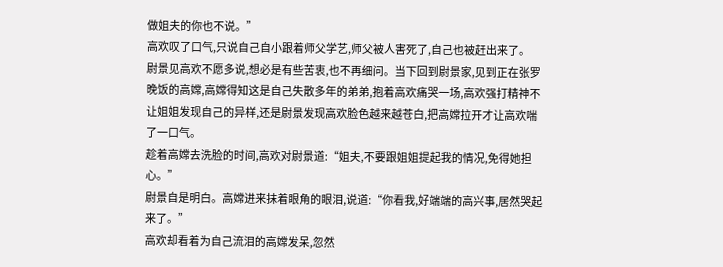做姐夫的你也不说。”
高欢叹了口气,只说自己自小跟着师父学艺,师父被人害死了,自己也被赶出来了。
尉景见高欢不愿多说,想必是有些苦衷,也不再细问。当下回到尉景家,见到正在张罗晚饭的高嫦,高嫦得知这是自己失散多年的弟弟,抱着高欢痛哭一场,高欢强打精神不让姐姐发现自己的异样,还是尉景发现高欢脸色越来越苍白,把高嫦拉开才让高欢喘了一口气。
趁着高嫦去洗脸的时间,高欢对尉景道:“姐夫,不要跟姐姐提起我的情况,免得她担心。”
尉景自是明白。高嫦进来抹着眼角的眼泪,说道:“你看我,好端端的高兴事,居然哭起来了。”
高欢却看着为自己流泪的高嫦发呆,忽然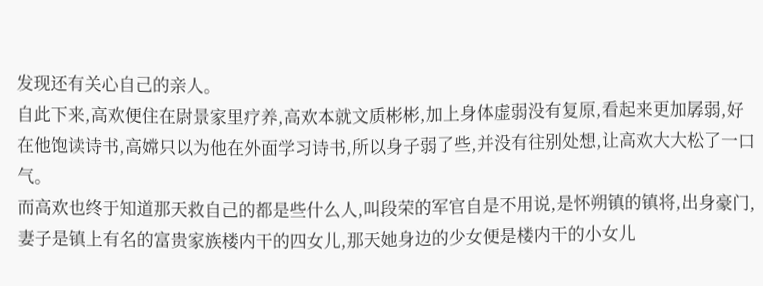发现还有关心自己的亲人。
自此下来,高欢便住在尉景家里疗养,高欢本就文质彬彬,加上身体虚弱没有复原,看起来更加孱弱,好在他饱读诗书,高嫦只以为他在外面学习诗书,所以身子弱了些,并没有往别处想,让高欢大大松了一口气。
而高欢也终于知道那天救自己的都是些什么人,叫段荣的军官自是不用说,是怀朔镇的镇将,出身豪门,妻子是镇上有名的富贵家族楼内干的四女儿,那天她身边的少女便是楼内干的小女儿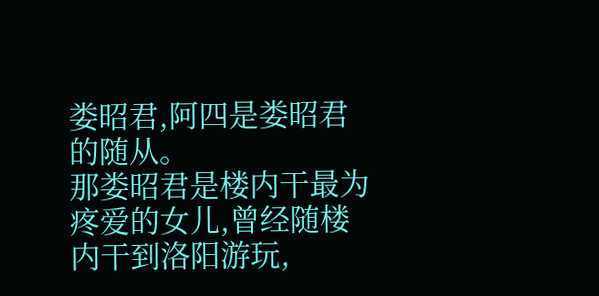娄昭君,阿四是娄昭君的随从。
那娄昭君是楼内干最为疼爱的女儿,曾经随楼内干到洛阳游玩,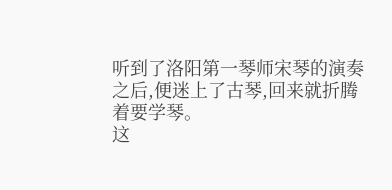听到了洛阳第一琴师宋琴的演奏之后,便迷上了古琴,回来就折腾着要学琴。
这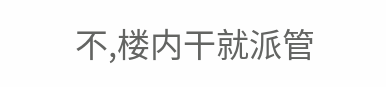不,楼内干就派管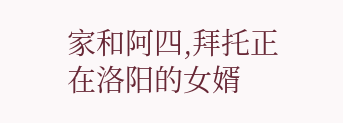家和阿四,拜托正在洛阳的女婿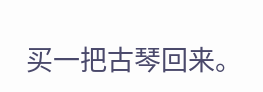买一把古琴回来。